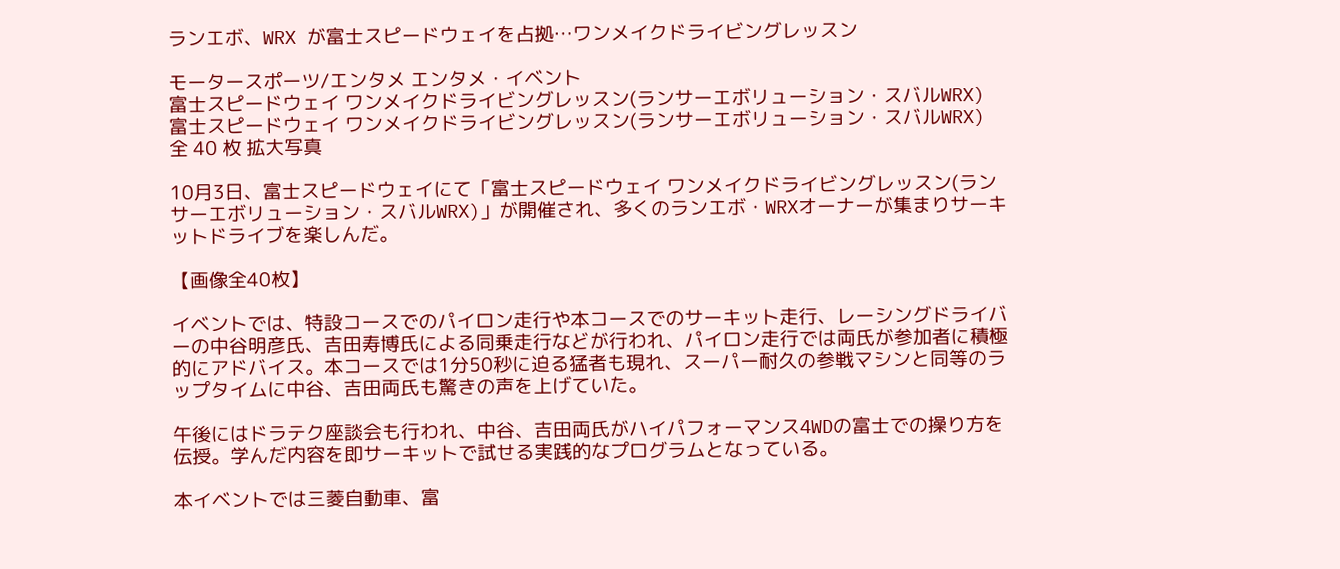ランエボ、WRX が富士スピードウェイを占拠…ワンメイクドライビングレッスン

モータースポーツ/エンタメ エンタメ・イベント
富士スピードウェイ ワンメイクドライビングレッスン(ランサーエボリューション・スバルWRX)
富士スピードウェイ ワンメイクドライビングレッスン(ランサーエボリューション・スバルWRX) 全 40 枚 拡大写真

10月3日、富士スピードウェイにて「富士スピードウェイ ワンメイクドライビングレッスン(ランサーエボリューション・スバルWRX)」が開催され、多くのランエボ・WRXオーナーが集まりサーキットドライブを楽しんだ。

【画像全40枚】

イベントでは、特設コースでのパイロン走行や本コースでのサーキット走行、レーシングドライバーの中谷明彦氏、吉田寿博氏による同乗走行などが行われ、パイロン走行では両氏が参加者に積極的にアドバイス。本コースでは1分50秒に迫る猛者も現れ、スーパー耐久の参戦マシンと同等のラップタイムに中谷、吉田両氏も驚きの声を上げていた。

午後にはドラテク座談会も行われ、中谷、吉田両氏がハイパフォーマンス4WDの富士での操り方を伝授。学んだ内容を即サーキットで試せる実践的なプログラムとなっている。

本イベントでは三菱自動車、富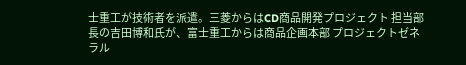士重工が技術者を派遣。三菱からはCD商品開発プロジェクト 担当部長の吉田博和氏が、富士重工からは商品企画本部 プロジェクトゼネラル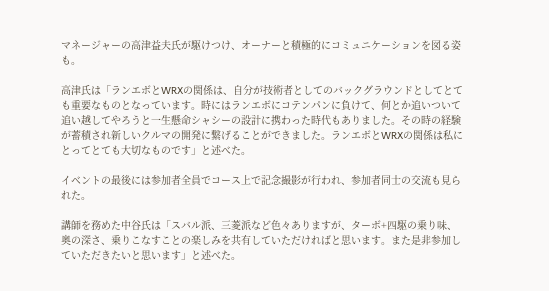マネージャーの高津益夫氏が駆けつけ、オーナーと積極的にコミュニケーションを図る姿も。

高津氏は「ランエボとWRXの関係は、自分が技術者としてのバックグラウンドとしてとても重要なものとなっています。時にはランエボにコテンパンに負けて、何とか追いついて追い越してやろうと一生懸命シャシーの設計に携わった時代もありました。その時の経験が蓄積され新しいクルマの開発に繋げることができました。ランエボとWRXの関係は私にとってとても大切なものです」と述べた。

イベントの最後には参加者全員でコース上で記念撮影が行われ、参加者同士の交流も見られた。

講師を務めた中谷氏は「スバル派、三菱派など色々ありますが、ターボ+四駆の乗り味、奥の深さ、乗りこなすことの楽しみを共有していただければと思います。また是非参加していただきたいと思います」と述べた。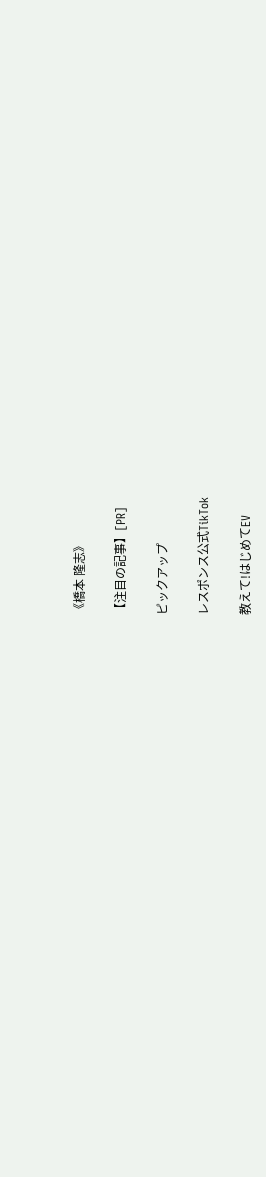《橋本 隆志》

【注目の記事】[PR]

ピックアップ

レスポンス公式TikTok

教えて!はじめてEV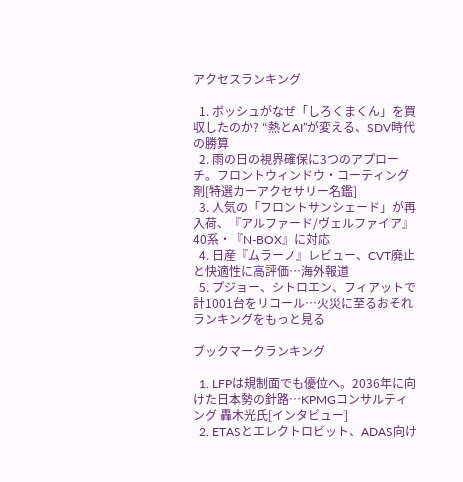アクセスランキング

  1. ボッシュがなぜ「しろくまくん」を買収したのか? “熱とAI”が変える、SDV時代の勝算
  2. 雨の日の視界確保に3つのアプローチ。フロントウィンドウ・コーティング剤[特選カーアクセサリー名鑑]
  3. 人気の「フロントサンシェード」が再入荷、『アルファード/ヴェルファイア』40系・『N-BOX』に対応
  4. 日産『ムラーノ』レビュー、CVT廃止と快適性に高評価…海外報道
  5. プジョー、シトロエン、フィアットで計1001台をリコール…火災に至るおそれ
ランキングをもっと見る

ブックマークランキング

  1. LFPは規制面でも優位へ。2036年に向けた日本勢の針路…KPMGコンサルティング 轟木光氏[インタビュー]
  2. ETASとエレクトロビット、ADAS向け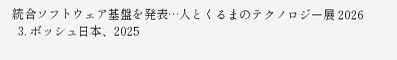統合ソフトウェア基盤を発表…人とくるまのテクノロジー展 2026
  3. ボッシュ日本、2025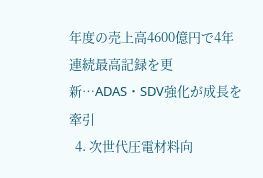年度の売上高4600億円で4年連続最高記録を更新…ADAS・SDV強化が成長を牽引
  4. 次世代圧電材料向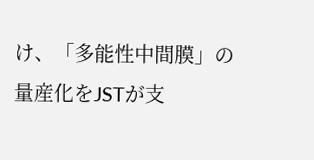け、「多能性中間膜」の量産化をJSTが支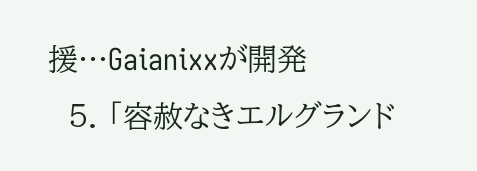援…Gaianixxが開発
  5. 「容赦なきエルグランド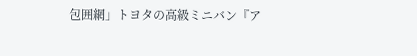包囲網」トヨタの高級ミニバン『ア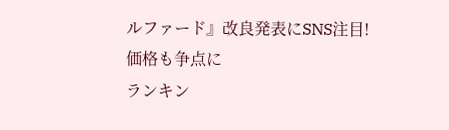ルファード』改良発表にSNS注目! 価格も争点に
ランキン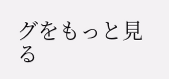グをもっと見る